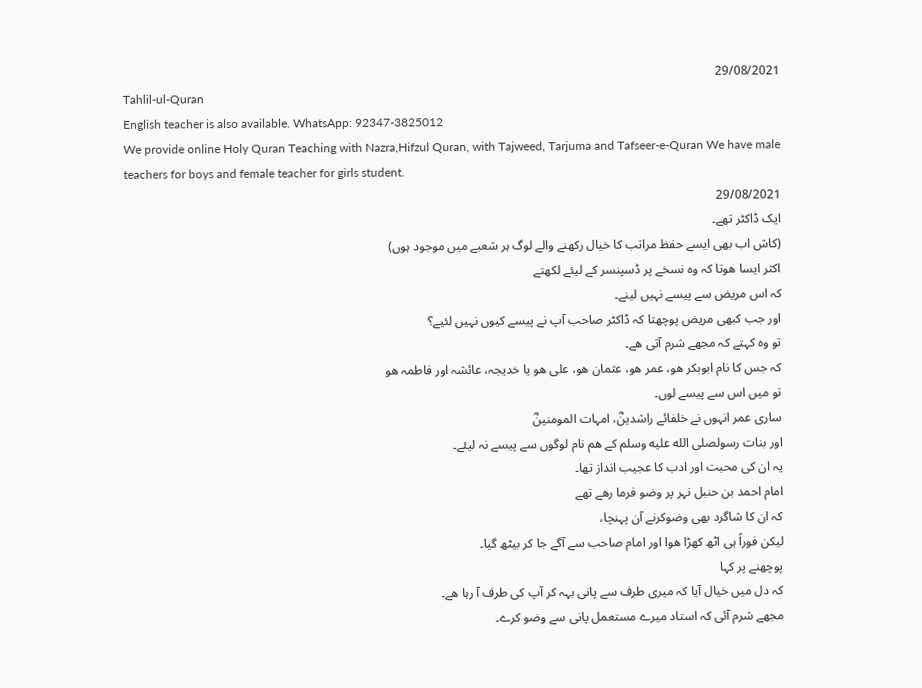29/08/2021
Tahlil-ul-Quran
English teacher is also available. WhatsApp: 92347-3825012
We provide online Holy Quran Teaching with Nazra,Hifzul Quran, with Tajweed, Tarjuma and Tafseer-e-Quran We have male teachers for boys and female teacher for girls student.
29/08/2021
ایک ڈاکٹر تھے۔
(کاش اب بھی ایسے حفظ مراتب کا خیال رکھنے والے لوگ ہر شعبے میں موجود ہوں)
اکثر ایسا ھوتا کہ وہ نسخے پر ڈسپنسر کے لیئے لکھتے
کہ اس مریض سے پیسے نہیں لینے۔
اور جب کبھی مریض پوچھتا کہ ڈاکٹر صاحب آپ نے پیسے کیوں نہیں لئیے؟
تو وہ کہتے کہ مجھے شرم آتی ھے۔
کہ جس کا نام ابوبکر ھو، عمر ھو، عثمان ھو، علی ھو یا خدیجہ، عائشہ اور فاطمہ ھو
تو میں اس سے پیسے لوں۔
ساری عمر انہوں نے خلفائے راشدینؓ، امہات المومنینؓ
اور بنات رسولصلى الله عليه وسلم کے ھم نام لوگوں سے پیسے نہ لیئے۔
یہ ان کی محبت اور ادب کا عجیب انداز تھا۔
امام احمد بن حنبل نہر پر وضو فرما رھے تھے
کہ ان کا شاگرد بھی وضوکرنے آن پہنچا،
لیکن فوراً ہی اٹھ کھڑا ھوا اور امام صاحب سے آگے جا کر بیٹھ گیا۔
پوچھنے پر کہا
کہ دل میں خیال آیا کہ میری طرف سے پانی بہہ کر آپ کی طرف آ رہا ھے۔
مجھے شرم آئی کہ استاد میرے مستعمل پانی سے وضو کرے۔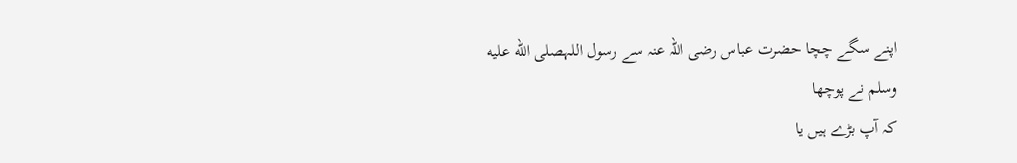اپنے سگے چچا حضرت عباس رضی اللہ عنہ سے رسول اللہصلى الله عليه وسلم نے پوچھا
کہ آپ بڑے ہیں یا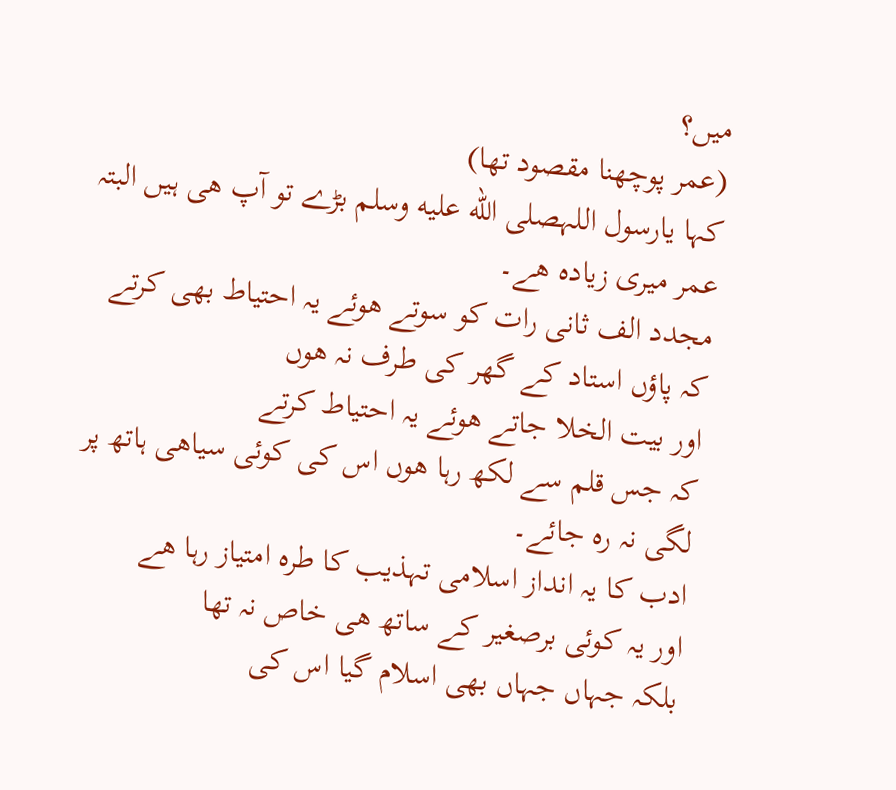میں؟
(عمر پوچھنا مقصود تھا)
کہا یارسول اللہصلى الله عليه وسلم بڑے تو آپ ھی ہیں البتہ عمر میری زیادہ ھے۔
مجدد الف ثانی رات کو سوتے ھوئے یہ احتیاط بھی کرتے
کہ پاؤں استاد کے گھر کی طرف نہ ھوں
اور بیت الخلا جاتے ھوئے یہ احتیاط کرتے
کہ جس قلم سے لکھ رہا ھوں اس کی کوئی سیاھی ہاتھ پر لگی نہ رہ جائے۔
ادب کا یہ انداز اسلامی تہذیب کا طرہ امتیاز رہا ھے
اور یہ کوئی برصغیر کے ساتھ ھی خاص نہ تھا
بلکہ جہاں جہاں بھی اسلام گیا اس کی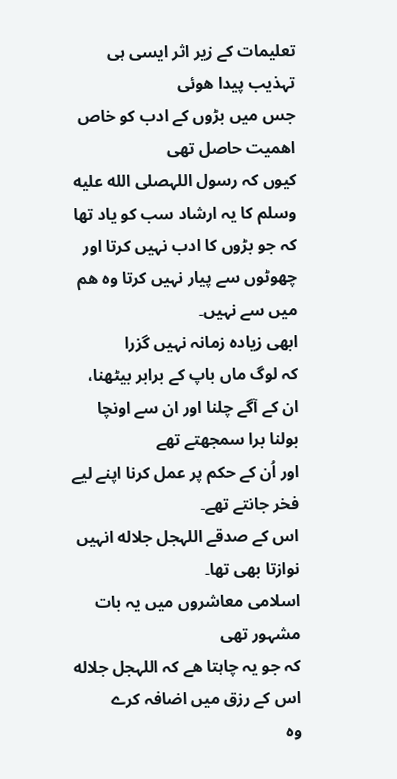تعلیمات کے زیر اثر ایسی ہی تہذیب پیدا ھوئی
جس میں بڑوں کے ادب کو خاص اھمیت حاصل تھی
کیوں کہ رسول اللہصلى الله عليه وسلم کا یہ ارشاد سب کو یاد تھا
کہ جو بڑوں کا ادب نہیں کرتا اور چھوٹوں سے پیار نہیں کرتا وہ ھم میں سے نہیں۔
ابھی زیادہ زمانہ نہیں گزرا
کہ لوگ ماں باپ کے برابر بیٹھنا،
ان کے آگے چلنا اور ان سے اونچا بولنا برا سمجھتے تھے
اور اُن کے حکم پر عمل کرنا اپنے لیے فخر جانتے تھے۔
اس کے صدقے اللہجل جلاله انہیں نوازتا بھی تھا۔
اسلامی معاشروں میں یہ بات مشہور تھی
کہ جو یہ چاہتا ھے کہ اللہجل جلاله اس کے رزق میں اضافہ کرے
وہ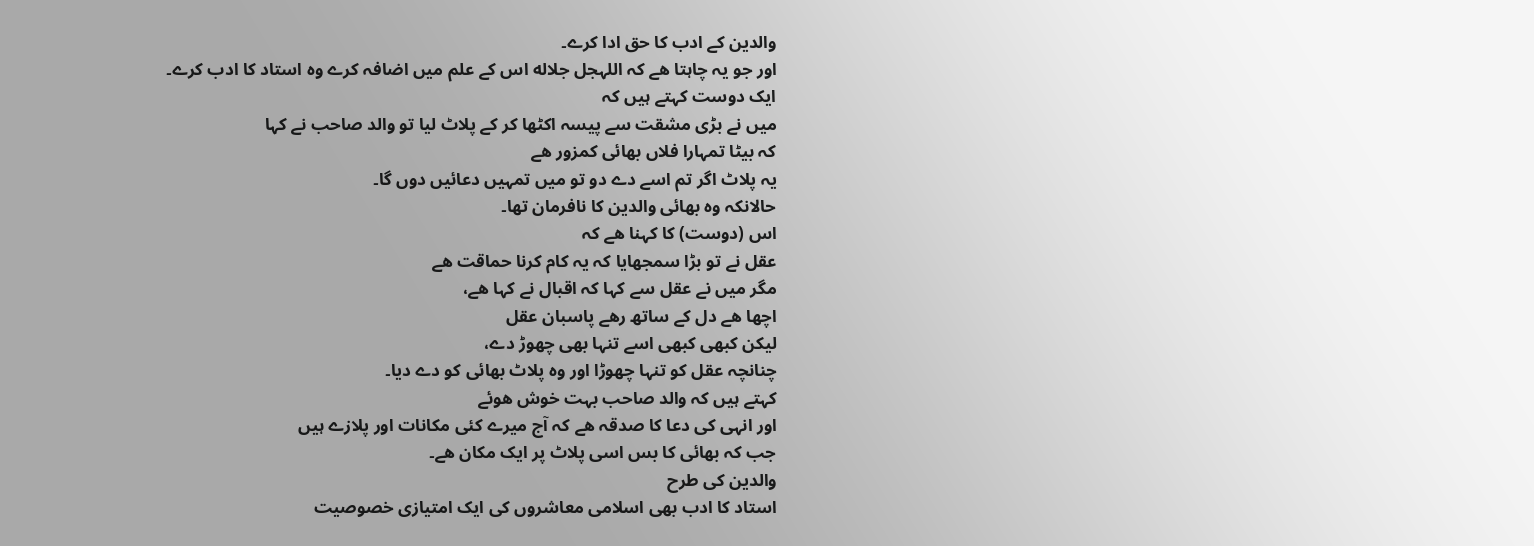والدین کے ادب کا حق ادا کرے۔
اور جو یہ چاہتا ھے کہ اللہجل جلاله اس کے علم میں اضافہ کرے وہ استاد کا ادب کرے۔
ایک دوست کہتے ہیں کہ
میں نے بڑی مشقت سے پیسہ اکٹھا کر کے پلاٹ لیا تو والد صاحب نے کہا
کہ بیٹا تمہارا فلاں بھائی کمزور ھے
یہ پلاٹ اگر تم اسے دے دو تو میں تمہیں دعائیں دوں گا۔
حالانکہ وہ بھائی والدین کا نافرمان تھا۔
اس (دوست) کا کہنا ھے کہ
عقل نے تو بڑا سمجھایا کہ یہ کام کرنا حماقت ھے
مگر میں نے عقل سے کہا کہ اقبال نے کہا ھے،
اچھا ھے دل کے ساتھ رھے پاسبان عقل
لیکن کبھی کبھی اسے تنہا بھی چھوڑ دے،
چنانچہ عقل کو تنہا چھوڑا اور وہ پلاٹ بھائی کو دے دیا۔
کہتے ہیں کہ والد صاحب بہت خوش ھوئے
اور انہی کی دعا کا صدقہ ھے کہ آج میرے کئی مکانات اور پلازے ہیں
جب کہ بھائی کا بس اسی پلاٹ پر ایک مکان ھے۔
والدین کی طرح
استاد کا ادب بھی اسلامی معاشروں کی ایک امتیازی خصوصیت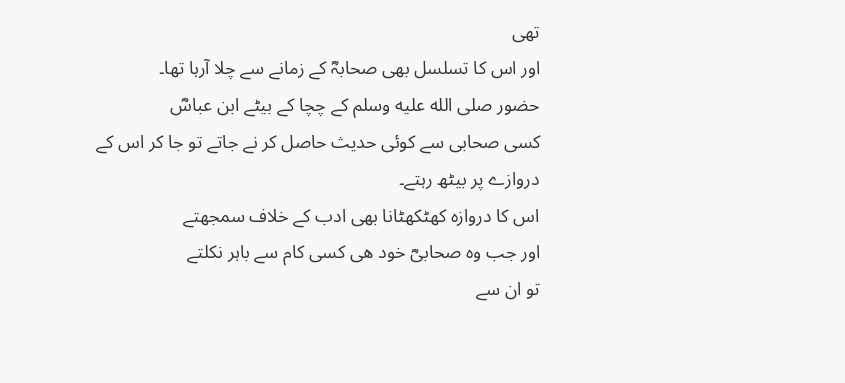تھی
اور اس کا تسلسل بھی صحابہؓ کے زمانے سے چلا آرہا تھا۔
حضور صلى الله عليه وسلم کے چچا کے بیٹے ابن عباسؓ
کسی صحابی سے کوئی حدیث حاصل کر نے جاتے تو جا کر اس کے دروازے پر بیٹھ رہتے۔
اس کا دروازہ کھٹکھٹانا بھی ادب کے خلاف سمجھتے
اور جب وہ صحابیؓ خود ھی کسی کام سے باہر نکلتے
تو ان سے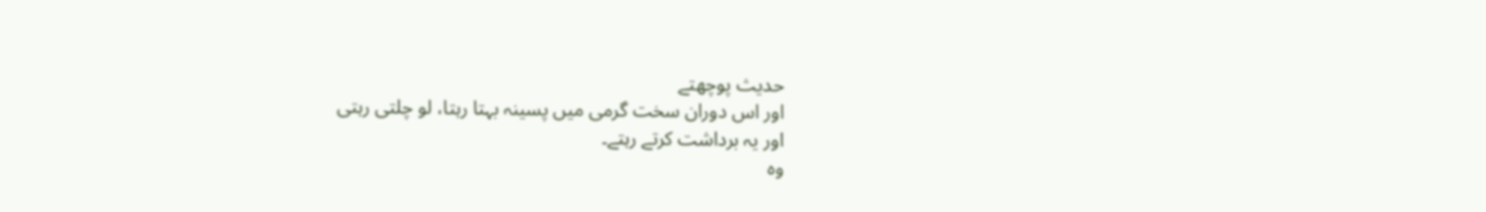حدیث پوچھتے
اور اس دوران سخت گرمی میں پسینہ بہتا رہتا، لو چلتی رہتی
اور یہ برداشت کرتے رہتے۔
وہ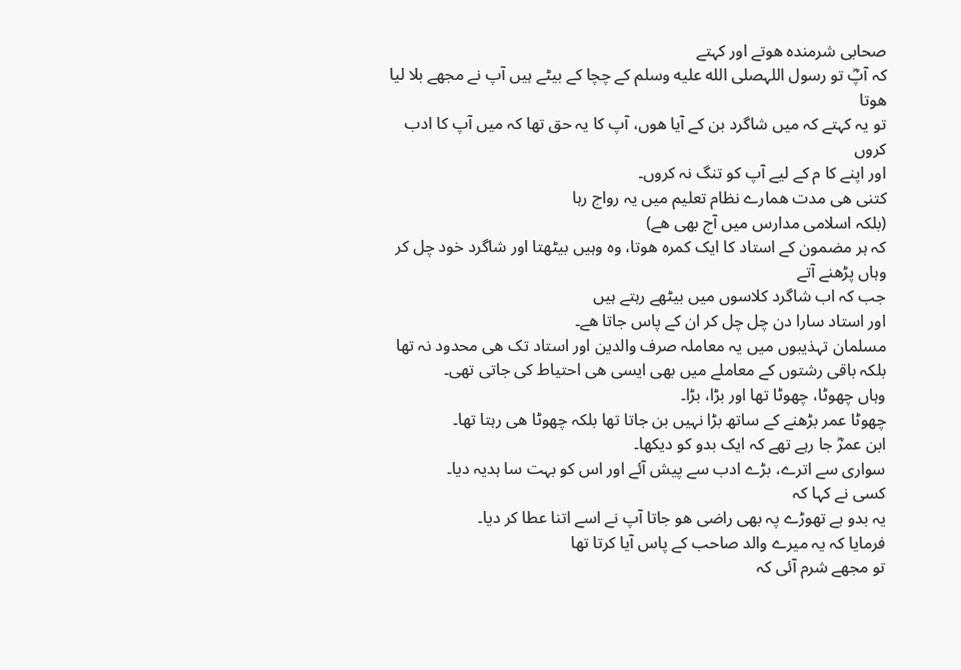صحابی شرمندہ ھوتے اور کہتے
کہ آپؓ تو رسول اللہصلى الله عليه وسلم کے چچا کے بیٹے ہیں آپ نے مجھے بلا لیا ھوتا
تو یہ کہتے کہ میں شاگرد بن کے آیا ھوں، آپ کا یہ حق تھا کہ میں آپ کا ادب کروں
اور اپنے کا م کے لیے آپ کو تنگ نہ کروں۔
کتنی ھی مدت ھمارے نظام تعلیم میں یہ رواج رہا
(بلکہ اسلامی مدارس میں آج بھی ھے)
کہ ہر مضمون کے استاد کا ایک کمرہ ھوتا، وہ وہیں بیٹھتا اور شاگرد خود چل کر وہاں پڑھنے آتے
جب کہ اب شاگرد کلاسوں میں بیٹھے رہتے ہیں
اور استاد سارا دن چل چل کر ان کے پاس جاتا ھے۔
مسلمان تہذیبوں میں یہ معاملہ صرف والدین اور استاد تک ھی محدود نہ تھا
بلکہ باقی رشتوں کے معاملے میں بھی ایسی ھی احتیاط کی جاتی تھی۔
وہاں چھوٹا، چھوٹا تھا اور بڑا، بڑا۔
چھوٹا عمر بڑھنے کے ساتھ بڑا نہیں بن جاتا تھا بلکہ چھوٹا ھی رہتا تھا۔
ابن عمرؓ جا رہے تھے کہ ایک بدو کو دیکھا۔
سواری سے اترے، بڑے ادب سے پیش آئے اور اس کو بہت سا ہدیہ دیا۔
کسی نے کہا کہ
یہ بدو ہے تھوڑے پہ بھی راضی ھو جاتا آپ نے اسے اتنا عطا کر دیا۔
فرمایا کہ یہ میرے والد صاحب کے پاس آیا کرتا تھا
تو مجھے شرم آئی کہ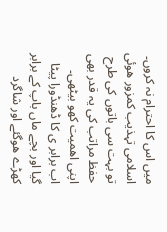میں اس کا احترام نہ کروں۔
اسلامی تہذیب کمزور ھوئی تو بہت سی باتوں کی طرح حفظ مراتب کی یہ قدر بھی اپنی اھمیت کھو بیٹھی۔
اب برابر ی کا ڈھنڈورا پیٹا گیا اور بچے ماں باپ کے برابر کھڑے ھوگئے اور شاگرد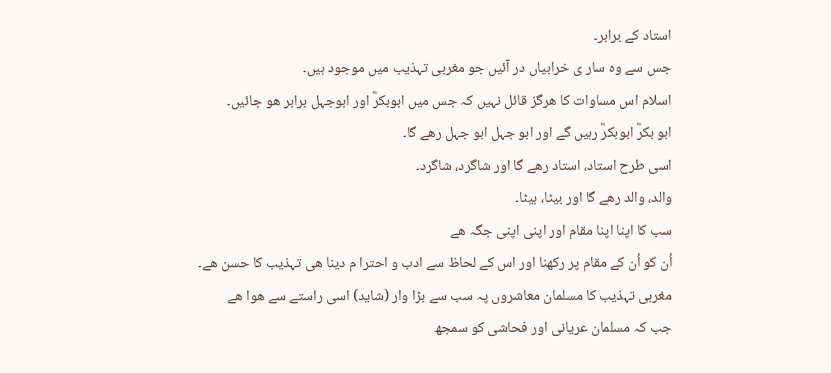استاد کے برابر۔
جس سے وہ سار ی خرابیاں در آئیں جو مغربی تہذیب میں موجود ہیں۔
اسلام اس مساوات کا ھرگز قائل نہیں کہ جس میں ابوبکرؓ اور ابوجہل برابر ھو جائیں۔
ابو بکرؓ ابوبکرؓ رہیں گے اور ابو جہل ابو جہل رھے گا۔
اسی طرح استاد، استاد رھے گا اور شاگرد، شاگرد۔
والد، والد رھے گا اور بیٹا، بیٹا۔
سب کا اپنا اپنا مقام اور اپنی اپنی جگہ ھے
اُن کو اُن کے مقام پر رکھنا اور اس کے لحاظ سے ادب و احترا م دینا ھی تہذیب کا حسن ھے۔
مغربی تہذیب کا مسلمان معاشروں پہ سب سے بڑا وار (شاید) اسی راستے سے ھوا ھے
جب کہ مسلمان عریانی اور فحاشی کو سمجھ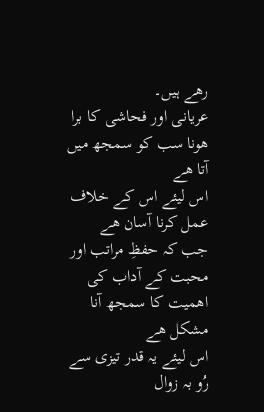رھے ہیں۔
عریانی اور فحاشی کا برا ھونا سب کو سمجھ میں آتا ھے
اس لیئے اس کے خلاف عمل کرنا آسان ھے
جب کہ حفظِ مراتب اور محبت کے آداب کی اھمیت کا سمجھ آنا مشکل ھے
اس لیئے یہ قدر تیزی سے رُو بہ زوال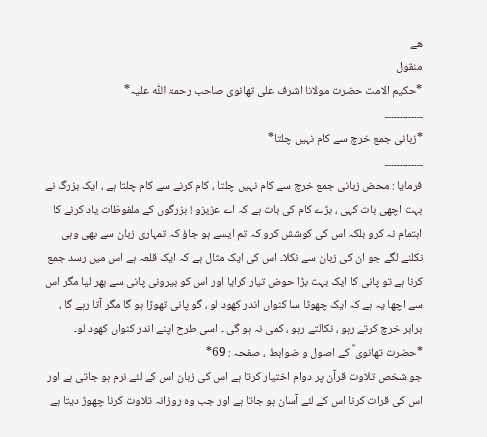ھے
منقول
*حکیم الامت حضرت مولانا اشرف علی تھانوی صاحب رحمۃ اللّٰہ علیہ*
۔۔۔۔۔۔۔۔۔۔۔۔۔
*زبانی جمع خرچ سے کام نہیں چلتا*
۔۔۔۔۔۔۔۔۔۔۔۔۔
فرمایا : محض زبانی جمع خرچ سے کام نہیں چلتا ، کام کرنے سے کام چلتا ہے ، ایک بزرگ نے بہت اچھی بات کہی ، بڑے کام کی بات ہے کہ اے عزیزو ! بزرگوں کے ملفوظات یاد کرنے کا اہتمام نہ کرو بلکہ اس کی کوشش کرو کہ تم ایسے ہو جاؤ کہ تمہاری زبان سے بھی وہی نکلنے لگے جو ان کی زبان سے نکلا۔ اس کی ایک مثال ہے کہ ایک قلعہ ہے اس میں رسد جمع کرنا ہے تو پانی کا ایک بہت بڑا حوض تیار کرایا اور اس کو بیرونی پانی سے بھر لیا مگر اس سے اچھا یہ ہے کہ ایک چھوٹا سا کنواں اندر کھود لو ، گو پانی تھوڑا ہو گا مگر آتا رہے گا ، برابر خرچ کرتے رہو ، نکالتے رہو ، کمی نہ ہو گی ۔ اسی طرح اپنے اندر کنواں کھود لو۔
*حضرت تھانوی ؒ کے اصول و ضوابط ، صفحہ : 69*
جو شخص تلاوت قرآن پر دوام اختیار کرتا ہے اس کی زبان اس کے لئے نرم ہو جاتی ہے اور اس کی قرات کرنا اس کے لئے آسان ہو جاتا ہے اور جب وہ روزانہ تلاوت کرنا چھوڑ دیتا ہے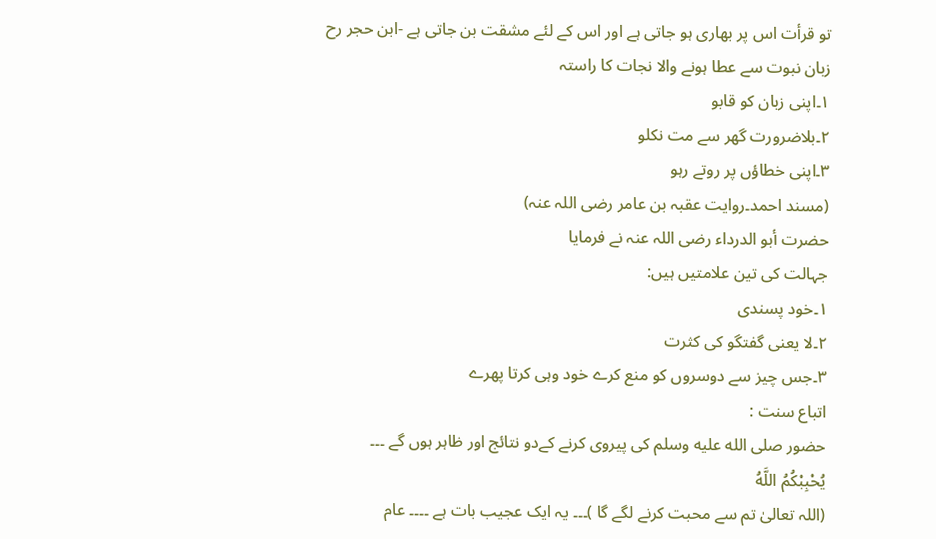تو قرأت اس پر بھاری ہو جاتی ہے اور اس کے لئے مشقت بن جاتی ہے -ابن حجر رح
زبان نبوت سے عطا ہونے والا نجات کا راستہ
۱۔اپنی زبان کو قابو
۲۔بلاضرورت گھر سے مت نکلو
۳۔اپنی خطاؤں پر روتے رہو
(مسند احمد۔روایت عقبہ بن عامر رضی اللہ عنہ)
حضرت أبو الدرداء رضی اللہ عنہ نے فرمایا
جہالت کی تین علامتیں ہیں:
۱۔خود پسندی
۲۔لا یعنی گفتگو کی کثرت
۳۔جس چیز سے دوسروں کو منع کرے خود وہی کرتا پھرے
اتباع سنت :
حضور صلى الله عليه وسلم کی پیروی کرنے کےدو نتائج اور ظاہر ہوں گے ۔۔۔
يُحْبِبْكُمُ اللَّهُ
(اللہ تعالیٰ تم سے محبت کرنے لگے گا )۔۔۔ یہ ایک عجیب بات ہے ۔۔۔۔ عام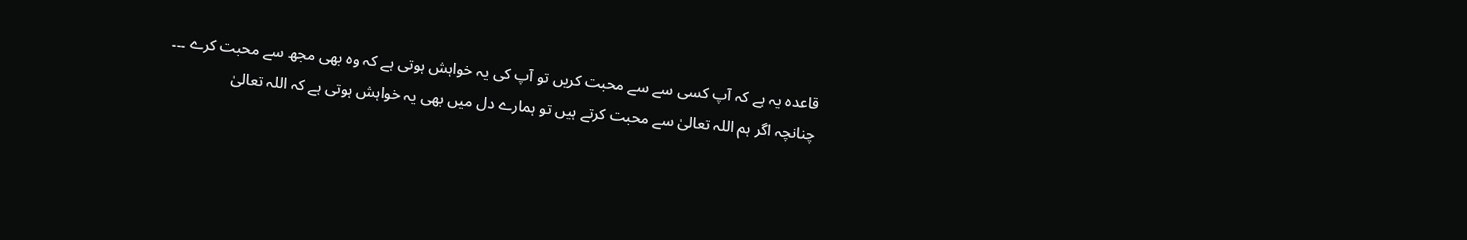قاعدہ یہ ہے کہ آپ کسی سے سے محبت کریں تو آپ کی یہ خواہش ہوتی ہے کہ وہ بھی مجھ سے محبت کرے ۔۔۔ چنانچہ اگر ہم اللہ تعالیٰ سے محبت کرتے ہیں تو ہمارے دل میں بھی یہ خواہش ہوتی ہے کہ اللہ تعالیٰ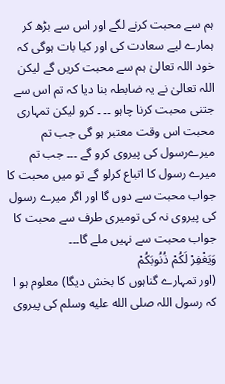ہم سے محبت کرنے لگے اور اس سے بڑھ کر ہمارے لیے سعادت کی اور کیا بات ہوگی کہ خود اللہ تعالیٰ ہم سے محبت کریں گے لیکن اللہ تعالیٰ نے یہ ضابطہ بنا دیا کہ تم اس سے جتنی محبت کرنا چاہو ۔۔ ۔ کرو لیکن تمہاری محبت اس وقت معتبر ہو گی جب تم میرےرسول کی پیروی کرو گے ۔۔۔ جب تم میرے رسول کا اتباع کرلو گے تو میں محبت کا جواب محبت سے دوں گا اور اگر میرے رسول کی پیروی نہ کی تومیری طرف سے محبت کا جواب محبت سے نہیں ملے گا۔۔۔
وَيَغْفِرْ لَكُمْ ذُنُوبَكُمْ
(اور تمہارے گناہوں کا بخش دیگا) معلوم ہو ا کہ رسول اللہ صلى الله عليه وسلم کی پیروی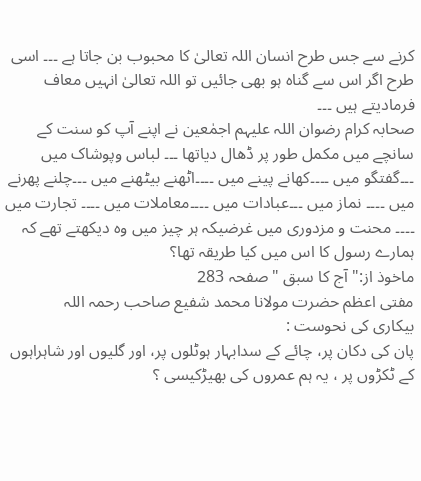کرنے سے جس طرح انسان اللہ تعالیٰ کا محبوب بن جاتا ہے ۔۔۔ اسی طرح اگر اس سے گناہ ہو بھی جائیں تو اللہ تعالیٰ انہیں معاف فرمادیتے ہیں ۔۔۔
صحابہ کرام رضوان اللہ علیہم اجمٰعین نے اپنے آپ کو سنت کے سانچے میں مکمل طور پر ڈھال دیاتھا ۔۔۔ لباس وپوشاک میں ۔۔۔گفتگو میں ۔۔۔۔کھانے پینے میں ۔۔۔۔اٹھنے بیٹھنے میں ۔۔۔چلنے پھرنے میں ۔۔۔۔ نماز میں ۔۔۔عبادات میں ۔۔۔۔معاملات میں ۔۔۔۔ تجارت میں ۔۔۔۔ محنت و مزدوری میں غرضیکہ ہر چیز میں وہ دیکھتے تھے کہ ہمارے رسول کا اس میں کیا طریقہ تھا؟
ماخوذ از:" آج کا سبق "صفحہ 283
مفتی اعظم حضرت مولانا محمد شفیع صاحب رحمہ اللہ
بیکاری کی نحوست :
پان کی دکان پر، چائے کے سدابہار ہوٹلوں پر، اور گلیوں اور شاہراہوں کے ٹکڑوں پر ، یہ ہم عمروں کی بھیڑکیسی ؟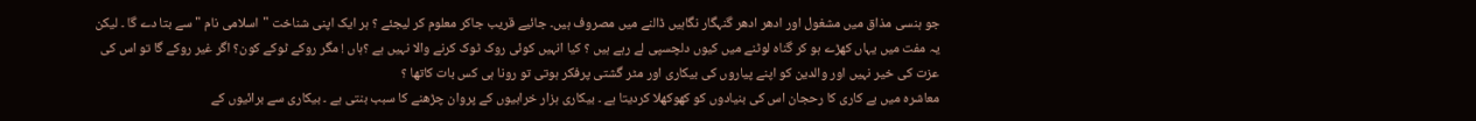جو ہنسی مذاق میں مشغول اور ادھر ادھر گنہگار نگاہیں ڈالنے میں مصروف ہیں۔ جائیے قریب جاکر معلوم کر لیجئے ؟ ہر ایک اپنی شناخت "اسلامی نام " سے بتا دے گا ۔ لیکن یہ مفت میں یہاں کھڑے ہو کر گناہ لوٹنے میں کیوں دلچسپی لے رہے ہیں ؟ کیا انہیں کوئی روک ٹوک کرنے والا نہیں ہے ؟ہاں ! مگر روکے ٹوکے کون؟ اگر غیر روکے گا تو اس کی عزت کی خیر نہیں اور والدین کو اپنے پیاروں کی بیکاری اور مٹر گشتی پرفکر ہوتی تو رونا ہی کس بات کاتھا ؟
معاشرہ میں بے کاری کا رحجان اس کی بنیادوں کو کھوکھلا کردیتا ہے ۔ بیکاری ہزار خرابیوں کے پروان چڑھنے کا سبب بنتی ہے ۔ بیکاری سے برائیوں کے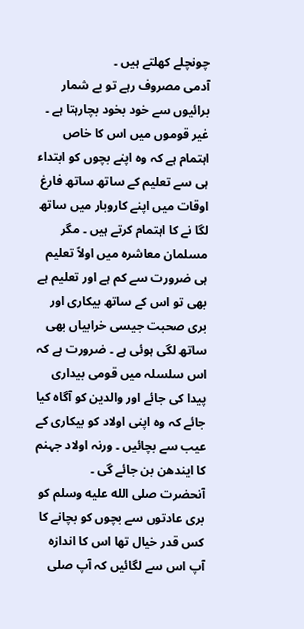چونچلے کھلتے ہیں ۔
آدمی مصروف رہے تو بے شمار برائیوں سے خود بخود بچارہتا ہے ۔ غیر قوموں میں اس کا خاص اہتمام ہے کہ وہ اپنے بچوں کو ابتداء ہی سے تعلیم کے ساتھ ساتھ فارغ اوقات میں اپنے کاروبار میں ساتھ لگا نے کا اہتمام کرتے ہیں ۔ مگر مسلمان معاشرہ میں اولاً تعلیم ہی ضرورت سے کم ہے اور تعلیم ہے بھی تو اس کے ساتھ بیکاری اور بری صحبت جیسی خرابیاں بھی ساتھ لگی ہوئی ہے ۔ ضرورت ہے کہ اس سلسلہ میں قومی بیداری پیدا کی جائے اور والدین کو آگاہ کیا جائے کہ وہ اپنی اولاد کو بیکاری کے عیب سے بچائیں ۔ ورنہ اولاد جہنم کا ایندھن بن جائے گی ۔
آنحضرت صلى الله عليه وسلم کو بری عادتوں سے بچوں کو بچانے کا کس قدر خیال تھا اس کا اندازہ آپ اس سے لگائیں کہ آپ صلى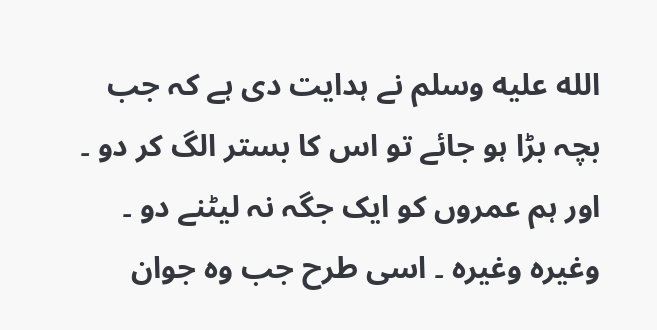الله عليه وسلم نے ہدایت دی ہے کہ جب بچہ بڑا ہو جائے تو اس کا بستر الگ کر دو ۔ اور ہم عمروں کو ایک جگہ نہ لیٹنے دو ۔ وغیرہ وغیرہ ۔ اسی طرح جب وہ جوان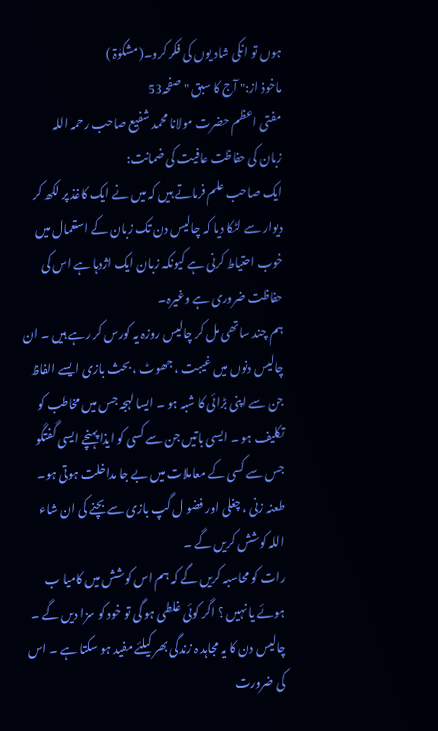ہوں تو انکی شاد یوں کی فکر کرو۔(مشکوٰۃ )
ماخوذ از:" آج کا سبق "صفحہ53
مفتی اعظم حضرت مولانا محمد شفیع صاحب رحمہ اللہ
زبان کی حفاظت عافیت کی ضمانت:
ایک صاحب علم فرماتے ہیں کہ میں نے ایک کاغذ پر لکھ کر دیوار سے لٹکا دیا کہ چالیس دن تک زبان کے استعمال میں خوب احتیاط کرنی ہے کیونکہ زبان ایک اژدہا ہے اس کی حفاظت ضروری ہے وغیرہ۔
ہم چند ساتھی مل کر چالیس روزہ یہ کورس کر رہے ہیں ۔ ان چالیس دنوں میں غیبت ، جھوٹ ، بحث بازی ایسے الفاظ جن سے اپنی بڑائی کا شبہ ہو ۔ ایسا لہجہ جس میں مخاطب کو تکلیف ہو ۔ ایسی باتیں جن سے کسی کو ایذا پہنچے ایسی گفتگو جس سے کسی کے معاملات میں بے جا مداخلت ہوتی ہو۔ طعنہ زنی ، چغلی اور فضو ل گپ بازی سے بچنے کی ان شاء اللہ کوشش کریں گے ۔
رات کو محاسبہ کریں گے کہ ہم اس کوشش میں کامیا ب ہوئے یا نہیں ؟ اگر کوئی غلطی ہو گی تو خود کو سزا دیں گے ۔ چالیس دن کا یہ مجاہد ہ زندگی بھر کیلئے مفید ہو سکتا ہے ۔ اس کی ضرورت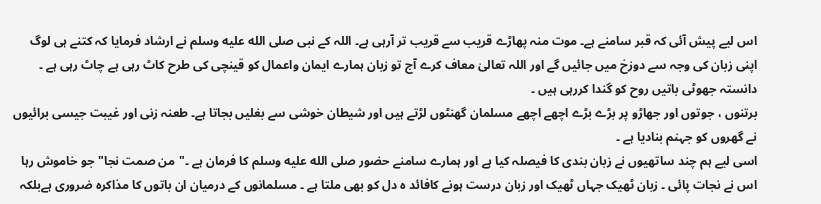اس لیے پیش آئی کہ قبر سامنے ہے۔ موت منہ پھاڑے قریب سے قریب تر آرہی ہے۔ اللہ کے نبی صلى الله عليه وسلم نے ارشاد فرمایا کہ کتنے ہی لوگ اپنی زبان کی وجہ سے دوزخ میں جائیں گے اور اللہ تعالیٰ معاف کرے آج تو زبان ہمارے ایمان واعمال کو قینچی کی طرح کاٹ رہی ہے چاٹ رہی ہے ۔ دانستہ جھوٹی باتیں روح کو گندا کررہی ہیں ۔
برتنوں ، جوتوں اور جھاڑو پر بڑے بڑے اچھے اچھے مسلمان گھنٹوں لڑتے ہیں اور شیطان خوشی سے بغلیں بجاتا ہے۔ طعنہ زنی اور غیبت جیسی برائیوں نے گھروں کو جہنم بنادیا ہے ۔
اسی لیے ہم چند ساتھیوں نے زبان بندی کا فیصلہ کیا ہے اور ہمارے سامنے حضور صلى الله عليه وسلم کا فرمان ہے ۔"من صمت نجا" جو خاموش رہا اس نے نجات پائی ۔ زبان ٹھیک جہاں ٹھیک اور زبان درست ہونے کافائد ہ دل کو بھی ملتا ہے ۔ مسلمانوں کے درمیان ان باتوں کا مذاکرہ ضروری ہےبلکہ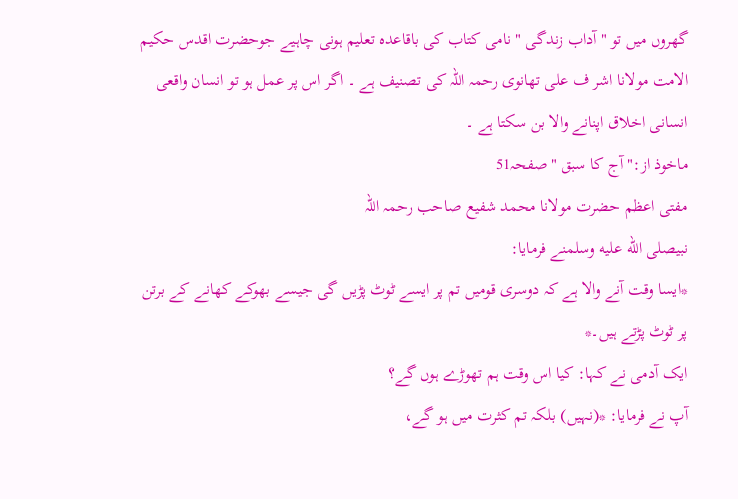گھروں میں تو "آداب زندگی " نامی کتاب کی باقاعدہ تعلیم ہونی چاہیے جوحضرت اقدس حکیم الامت مولانا اشر ف علی تھانوی رحمہ اللہ کی تصنیف ہے ۔ اگر اس پر عمل ہو تو انسان واقعی انسانی اخلاق اپنانے والا بن سکتا ہے ۔
ماخوذ از:" آج کا سبق "صفحہ51
مفتی اعظم حضرت مولانا محمد شفیع صاحب رحمہ اللہ
نبیصلى الله عليه وسلمنے فرمایا:
*ایسا وقت آنے والا ہے کہ دوسری قومیں تم پر ایسے ٹوٹ پڑیں گی جیسے بھوکے کھانے کے برتن پر ٹوٹ پڑتے ہیں۔*
ایک آدمی نے کہا: کیا اس وقت ہم تھوڑے ہوں گے؟
آپ نے فرمایا: *(نہیں) بلکہ تم کثرت میں ہو گے،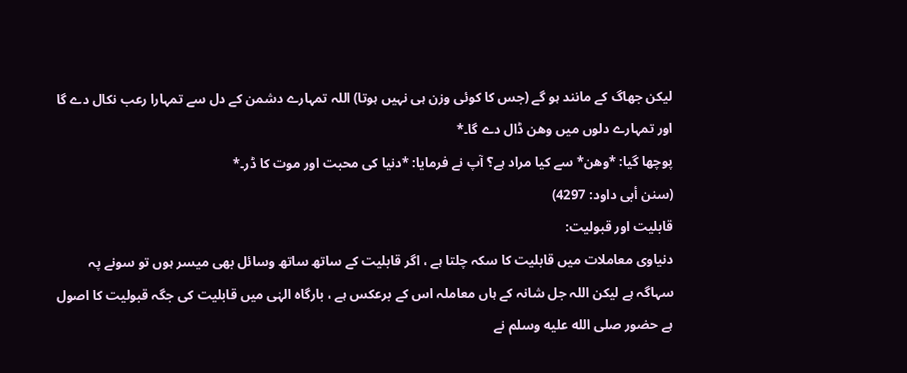لیکن جھاگ کے مانند ہو گے (جس کا کوئی وزن ہی نہیں ہوتا) اللہ تمہارے دشمن کے دل سے تمہارا رعب نکال دے گا اور تمہارے دلوں میں وھن ڈال دے گا۔*
پوچھا گیا: *وھن* سے کیا مراد ہے؟ آپ نے فرمایا: *دنیا کی محبت اور موت کا ڈر۔*
(سنن أبی داود: 4297)
قابلیت اور قبولیت:
دنیاوی معاملات میں قابلیت کا سکہ چلتا ہے ، اگر قابلیت کے ساتھ ساتھ وسائل بھی میسر ہوں تو سونے پہ سہاگہ ہے لیکن اللہ جل شانہ کے ہاں معاملہ اس کے برعکس ہے ، بارگاہ الہٰی میں قابلیت کی جگہ قبولیت کا اصول ہے حضور صلى الله عليه وسلم نے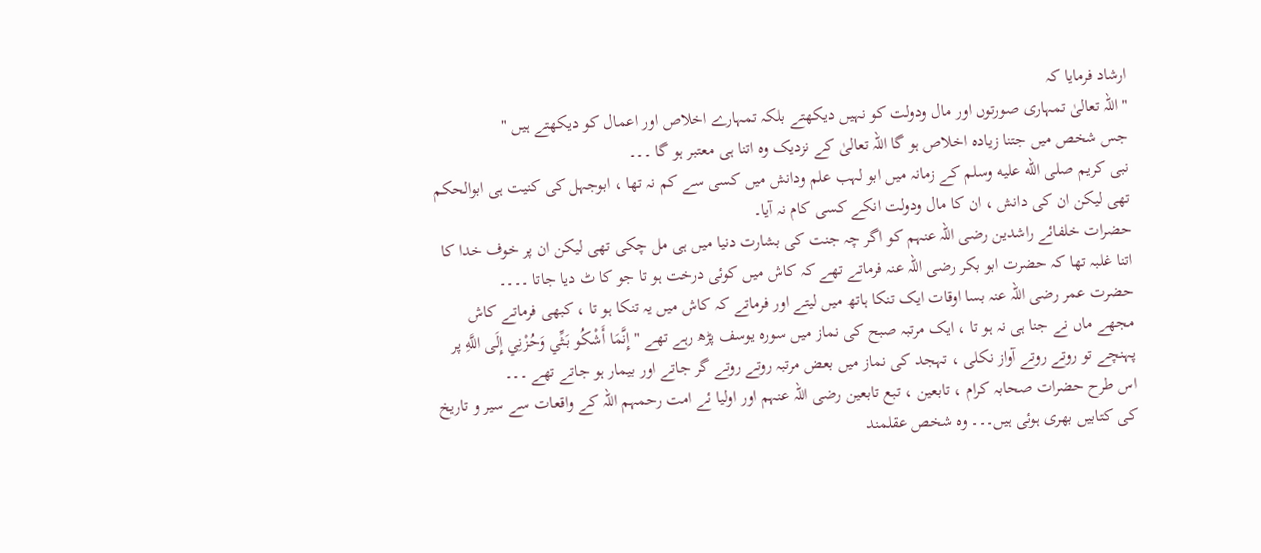ارشاد فرمایا کہ
"اللہ تعالیٰ تمہاری صورتوں اور مال ودولت کو نہیں دیکھتے بلکہ تمہارے اخلاص اور اعمال کو دیکھتے ہیں "
جس شخص میں جتنا زیادہ اخلاص ہو گا اللہ تعالیٰ کے نزدیک وہ اتنا ہی معتبر ہو گا ۔۔۔
نبی کریم صلى الله عليه وسلم کے زمانہ میں ابو لہب علم ودانش میں کسی سے کم نہ تھا ، ابوجہل کی کنیت ہی ابوالحکم تھی لیکن ان کی دانش ، ان کا مال ودولت انکے کسی کام نہ آیا۔
حضرات خلفائے راشدین رضی اللہ عنہم کو اگر چہ جنت کی بشارت دنیا میں ہی مل چکی تھی لیکن ان پر خوف خدا کا اتنا غلبہ تھا کہ حضرت ابو بکر رضی اللہ عنہ فرماتے تھے کہ کاش میں کوئی درخت ہو تا جو کا ٹ دیا جاتا ۔۔۔۔
حضرت عمر رضی اللہ عنہ بسا اوقات ایک تنکا ہاتھ میں لیتے اور فرماتے کہ کاش میں یہ تنکا ہو تا ، کبھی فرماتے کاش مجھے ماں نے جنا ہی نہ ہو تا ، ایک مرتبہ صبح کی نماز میں سورہ یوسف پڑھ رہے تھے " إِنَّمَا أَشْكُو بَثِّي وَحُزْنِي إِلَى اللَّهِ پر پہنچے تو روتے روتے آواز نکلی ، تہجد کی نماز میں بعض مرتبہ روتے روتے گر جاتے اور بیمار ہو جاتے تھے ۔۔۔
اس طرح حضرات صحابہ کرام ، تابعین ، تبع تابعین رضی اللہ عنہم اور اولیا ئے امت رحمہم اللہ کے واقعات سے سیر و تاریخ کی کتابیں بھری ہوئی ہیں۔۔۔ وہ شخص عقلمند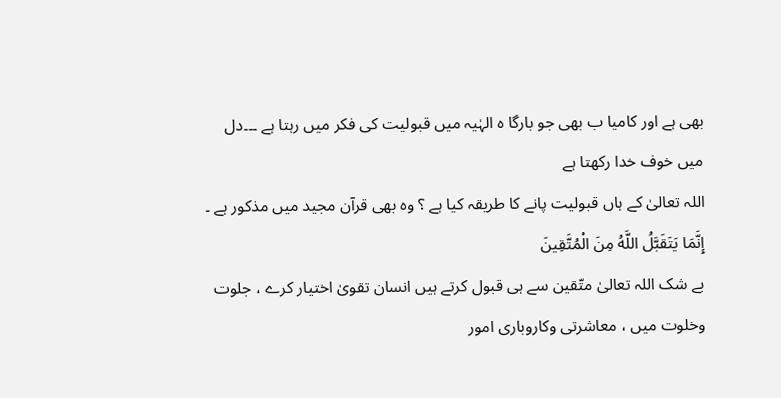بھی ہے اور کامیا ب بھی جو بارگا ہ الہٰیہ میں قبولیت کی فکر میں رہتا ہے ۔۔۔دل میں خوف خدا رکھتا ہے
اللہ تعالیٰ کے ہاں قبولیت پانے کا طریقہ کیا ہے ؟ وہ بھی قرآن مجید میں مذکور ہے ۔
إِنَّمَا يَتَقَبَّلُ اللَّهُ مِنَ الْمُتَّقِينَ
بے شک اللہ تعالیٰ متّقین سے ہی قبول کرتے ہیں انسان تقویٰ اختیار کرے ، جلوت وخلوت میں ، معاشرتی وکاروباری امور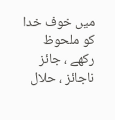میں خوف خدا کو ملحوظ رکھے ، جائز ناجائز ، حلال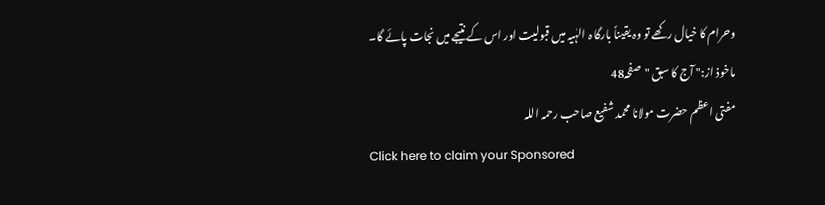وحرام کا خیال رکھے تو وہ یقیناً بارگا ہ الہٰیہ میں قبولیت اور اس کے نتیجے میں نجات پائے گا۔
ماخوذ از:" آج کا سبق "صفحہ48
مفتی اعظم حضرت مولانا محمد شفیع صاحب رحمہ اللہ
Click here to claim your Sponsored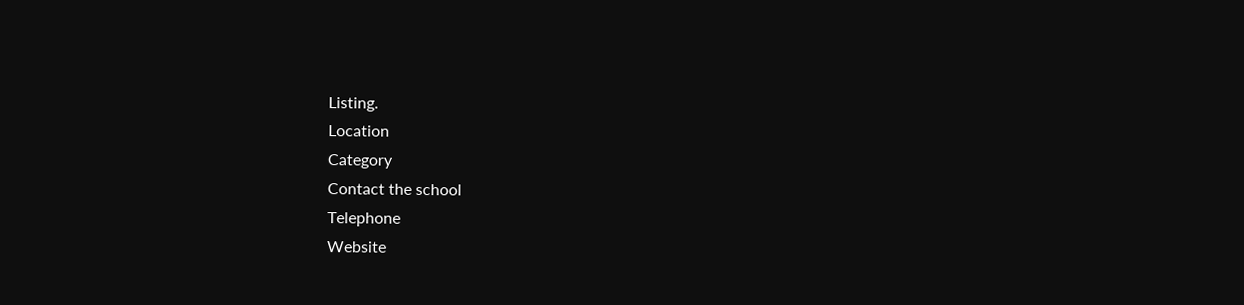Listing.
Location
Category
Contact the school
Telephone
Website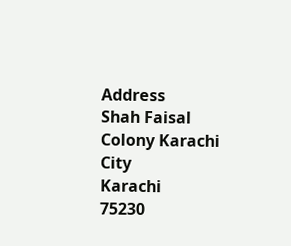Address
Shah Faisal Colony Karachi City
Karachi
75230